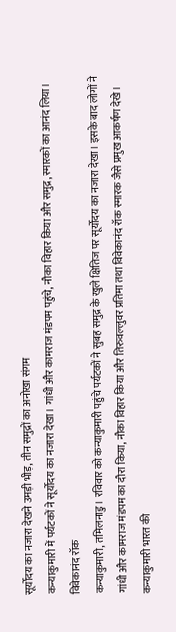सूर्योदय का नजारा देखने उमड़ी भीड़, तीन समुद्रों का अनोखा संगम
कन्याकुमारी में पर्यटकों ने सूर्योदय का नजारा देखा। गांधी और कामराज मंडपम पहुंचे, नौका विहार किया और समुद्र, स्मारकों का आनंद लिया।
विवेकानंद रॉक
कन्याकुमारी, तमिलनाडु। रविवार को कन्याकुमारी पहुंचे पर्यटकों ने सुबह समुद्र के खुले क्षितिज पर सूर्योदय का नजारा देखा। इसके बाद लोगों ने गांधी और कामराज मंडपम का दौरा किया, नौका विहार किया और तिरुवल्लुवर प्रतिमा तथा विवेकानंद रॉक स्मारक जैसे प्रमुख आकर्षण देखे। कन्याकुमारी भारत की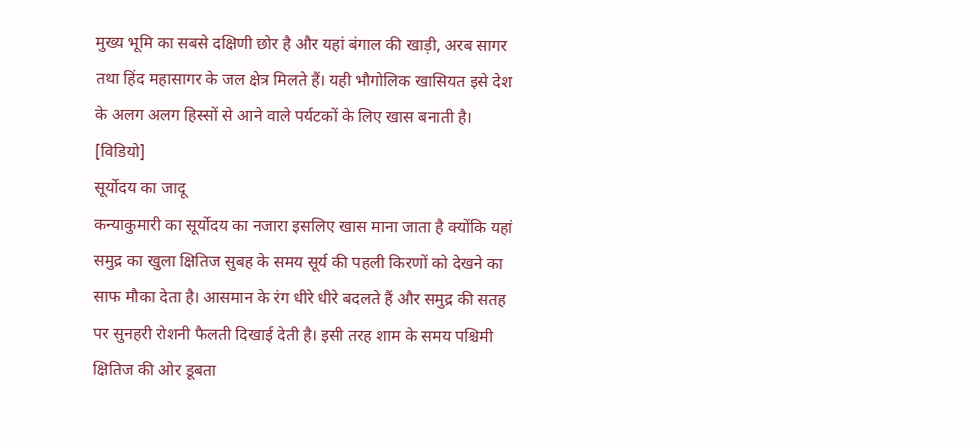मुख्य भूमि का सबसे दक्षिणी छोर है और यहां बंगाल की खाड़ी, अरब सागर तथा हिंद महासागर के जल क्षेत्र मिलते हैं। यही भौगोलिक खासियत इसे देश के अलग अलग हिस्सों से आने वाले पर्यटकों के लिए खास बनाती है। [विडियो]
सूर्योदय का जादू
कन्याकुमारी का सूर्योदय का नजारा इसलिए खास माना जाता है क्योंकि यहां समुद्र का खुला क्षितिज सुबह के समय सूर्य की पहली किरणों को देखने का साफ मौका देता है। आसमान के रंग धीरे धीरे बदलते हैं और समुद्र की सतह पर सुनहरी रोशनी फैलती दिखाई देती है। इसी तरह शाम के समय पश्चिमी क्षितिज की ओर डूबता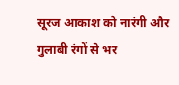सूरज आकाश को नारंगी और गुलाबी रंगों से भर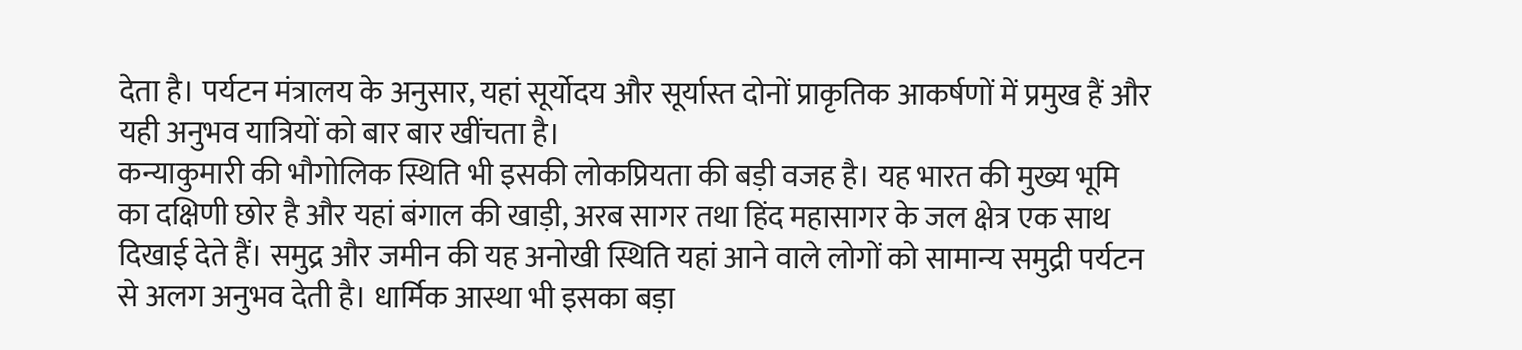देता है। पर्यटन मंत्रालय के अनुसार, यहां सूर्योदय और सूर्यास्त दोनों प्राकृतिक आकर्षणों में प्रमुख हैं और यही अनुभव यात्रियों को बार बार खींचता है।
कन्याकुमारी की भौगोलिक स्थिति भी इसकी लोकप्रियता की बड़ी वजह है। यह भारत की मुख्य भूमि का दक्षिणी छोर है और यहां बंगाल की खाड़ी, अरब सागर तथा हिंद महासागर के जल क्षेत्र एक साथ दिखाई देते हैं। समुद्र और जमीन की यह अनोखी स्थिति यहां आने वाले लोगों को सामान्य समुद्री पर्यटन से अलग अनुभव देती है। धार्मिक आस्था भी इसका बड़ा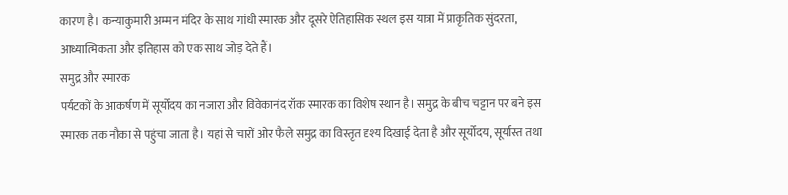कारण है। कन्याकुमारी अम्मन मंदिर के साथ गांधी स्मारक और दूसरे ऐतिहासिक स्थल इस यात्रा में प्राकृतिक सुंदरता, आध्यात्मिकता और इतिहास को एक साथ जोड़ देते हैं।
समुद्र और स्मारक
पर्यटकों के आकर्षण में सूर्योदय का नजारा और विवेकानंद रॉक स्मारक का विशेष स्थान है। समुद्र के बीच चट्टान पर बने इस स्मारक तक नौका से पहुंचा जाता है। यहां से चारों ओर फैले समुद्र का विस्तृत दृश्य दिखाई देता है और सूर्योदय, सूर्यास्त तथा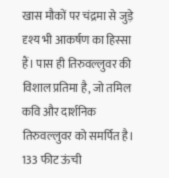खास मौकों पर चंद्रमा से जुड़े दृश्य भी आकर्षण का हिस्सा हैं। पास ही तिरुवल्लुवर की विशाल प्रतिमा है, जो तमिल कवि और दार्शनिक तिरुवल्लुवर को समर्पित है। 133 फीट ऊंची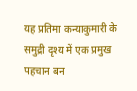यह प्रतिमा कन्याकुमारी के समुद्री दृश्य में एक प्रमुख पहचान बन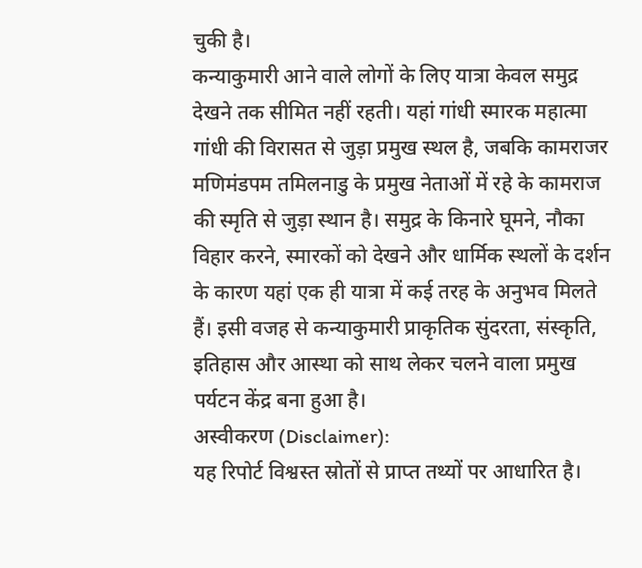चुकी है।
कन्याकुमारी आने वाले लोगों के लिए यात्रा केवल समुद्र देखने तक सीमित नहीं रहती। यहां गांधी स्मारक महात्मा गांधी की विरासत से जुड़ा प्रमुख स्थल है, जबकि कामराजर मणिमंडपम तमिलनाडु के प्रमुख नेताओं में रहे के कामराज की स्मृति से जुड़ा स्थान है। समुद्र के किनारे घूमने, नौका विहार करने, स्मारकों को देखने और धार्मिक स्थलों के दर्शन के कारण यहां एक ही यात्रा में कई तरह के अनुभव मिलते हैं। इसी वजह से कन्याकुमारी प्राकृतिक सुंदरता, संस्कृति, इतिहास और आस्था को साथ लेकर चलने वाला प्रमुख पर्यटन केंद्र बना हुआ है।
अस्वीकरण (Disclaimer):
यह रिपोर्ट विश्वस्त स्रोतों से प्राप्त तथ्यों पर आधारित है।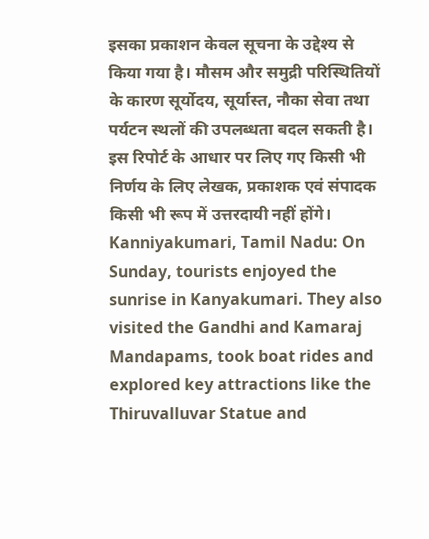इसका प्रकाशन केवल सूचना के उद्देश्य से किया गया है। मौसम और समुद्री परिस्थितियों के कारण सूर्योदय, सूर्यास्त, नौका सेवा तथा पर्यटन स्थलों की उपलब्धता बदल सकती है। इस रिपोर्ट के आधार पर लिए गए किसी भी निर्णय के लिए लेखक, प्रकाशक एवं संपादक किसी भी रूप में उत्तरदायी नहीं होंगे।
Kanniyakumari, Tamil Nadu: On Sunday, tourists enjoyed the sunrise in Kanyakumari. They also visited the Gandhi and Kamaraj Mandapams, took boat rides and explored key attractions like the Thiruvalluvar Statue and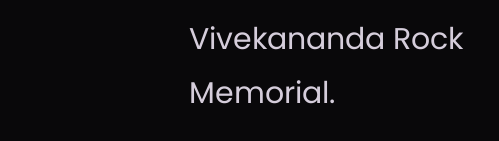Vivekananda Rock Memorial.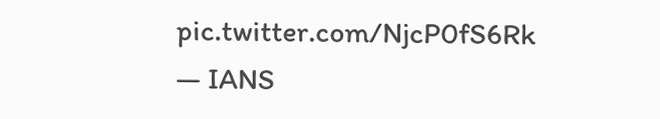pic.twitter.com/NjcP0fS6Rk
— IANS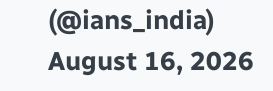(@ians_india) August 16, 2026